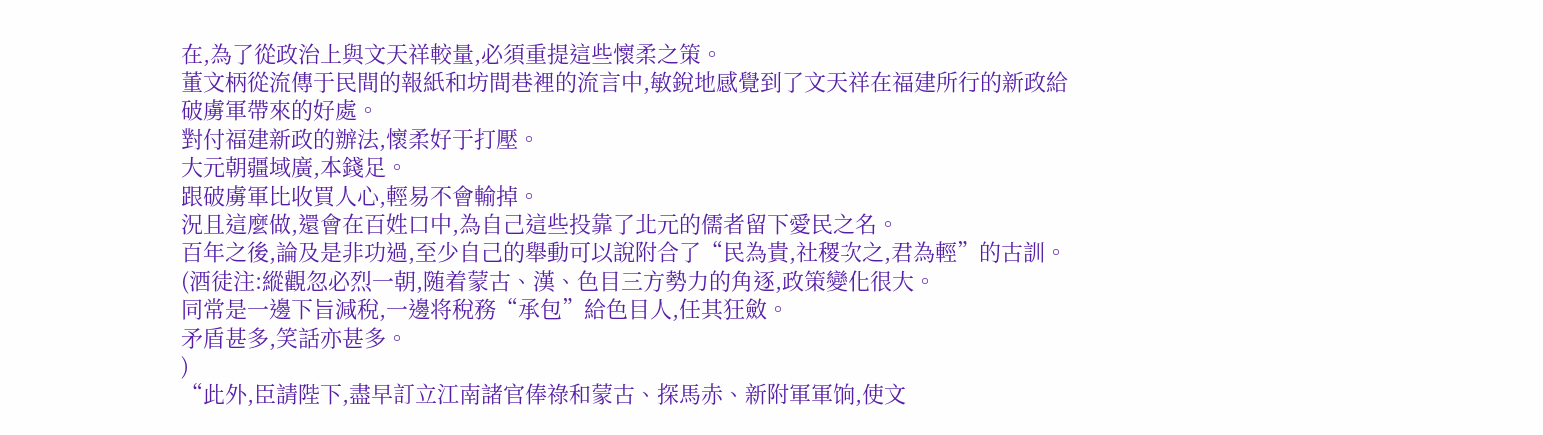在,為了從政治上與文天祥較量,必須重提這些懷柔之策。
董文柄從流傳于民間的報紙和坊間巷裡的流言中,敏銳地感覺到了文天祥在福建所行的新政給破虜軍帶來的好處。
對付福建新政的辦法,懷柔好于打壓。
大元朝疆域廣,本錢足。
跟破虜軍比收買人心,輕易不會輸掉。
況且這麼做,還會在百姓口中,為自己這些投靠了北元的儒者留下愛民之名。
百年之後,論及是非功過,至少自己的舉動可以說附合了“民為貴,社稷次之,君為輕”的古訓。
(酒徒注:縱觀忽必烈一朝,随着蒙古、漢、色目三方勢力的角逐,政策變化很大。
同常是一邊下旨減稅,一邊将稅務“承包”給色目人,任其狂斂。
矛盾甚多,笑話亦甚多。
)
“此外,臣請陛下,盡早訂立江南諸官俸祿和蒙古、探馬赤、新附軍軍饷,使文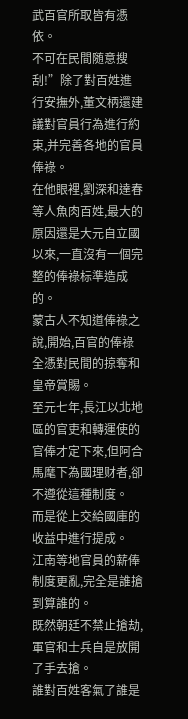武百官所取皆有憑依。
不可在民間随意搜刮!”除了對百姓進行安撫外,董文柄還建議對官員行為進行約束,并完善各地的官員俸祿。
在他眼裡,劉深和達春等人魚肉百姓,最大的原因還是大元自立國以來,一直沒有一個完整的俸祿标準造成的。
蒙古人不知道俸祿之說,開始,百官的俸祿全憑對民間的掠奪和皇帝賞賜。
至元七年,長江以北地區的官吏和轉運使的官俸才定下來,但阿合馬麾下為國理财者,卻不遵從這種制度。
而是從上交給國庫的收益中進行提成。
江南等地官員的薪俸制度更亂,完全是誰搶到算誰的。
既然朝廷不禁止搶劫,軍官和士兵自是放開了手去搶。
誰對百姓客氣了誰是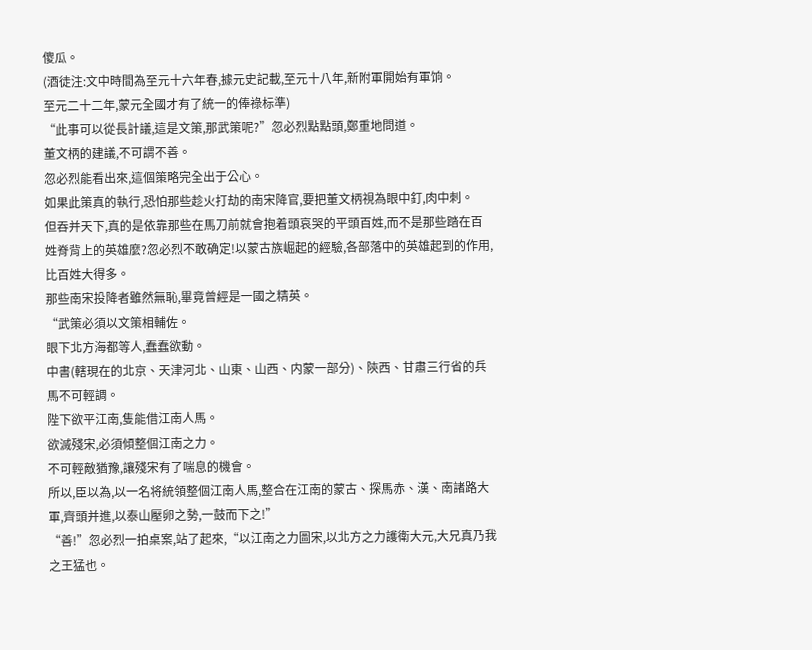傻瓜。
(酒徒注:文中時間為至元十六年春,據元史記載,至元十八年,新附軍開始有軍饷。
至元二十二年,蒙元全國才有了統一的俸祿标準)
“此事可以從長計議,這是文策,那武策呢?”忽必烈點點頭,鄭重地問道。
董文柄的建議,不可謂不善。
忽必烈能看出來,這個策略完全出于公心。
如果此策真的執行,恐怕那些趁火打劫的南宋降官,要把董文柄視為眼中釘,肉中刺。
但吞并天下,真的是依靠那些在馬刀前就會抱着頭哀哭的平頭百姓,而不是那些踏在百姓脊背上的英雄麼?忽必烈不敢确定!以蒙古族崛起的經驗,各部落中的英雄起到的作用,比百姓大得多。
那些南宋投降者雖然無恥,畢竟曾經是一國之精英。
“武策必須以文策相輔佐。
眼下北方海都等人,蠢蠢欲動。
中書(轄現在的北京、天津河北、山東、山西、内蒙一部分)、陝西、甘肅三行省的兵馬不可輕調。
陛下欲平江南,隻能借江南人馬。
欲滅殘宋,必須傾整個江南之力。
不可輕敵猶豫,讓殘宋有了喘息的機會。
所以,臣以為,以一名将統領整個江南人馬,整合在江南的蒙古、探馬赤、漢、南諸路大軍,齊頭并進,以泰山壓卵之勢,一鼓而下之!”
“善!”忽必烈一拍桌案,站了起來,“以江南之力圖宋,以北方之力護衛大元,大兄真乃我之王猛也。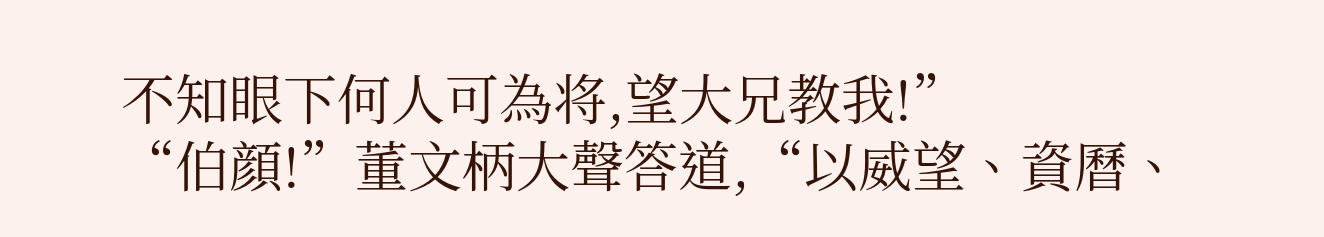不知眼下何人可為将,望大兄教我!”
“伯顔!”董文柄大聲答道,“以威望、資曆、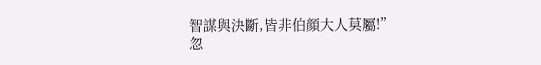智謀與決斷,皆非伯顔大人莫屬!”
忽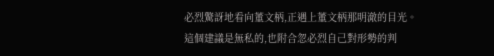必烈驚訝地看向董文柄,正遇上董文柄那明澈的目光。
這個建議是無私的,也附合忽必烈自己對形勢的判